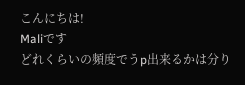こんにちは!
Maliです
どれくらいの頻度でうp出来るかは分り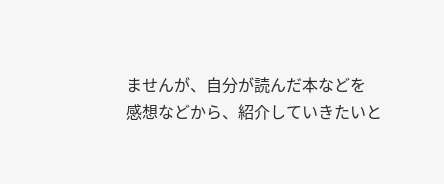ませんが、自分が読んだ本などを
感想などから、紹介していきたいと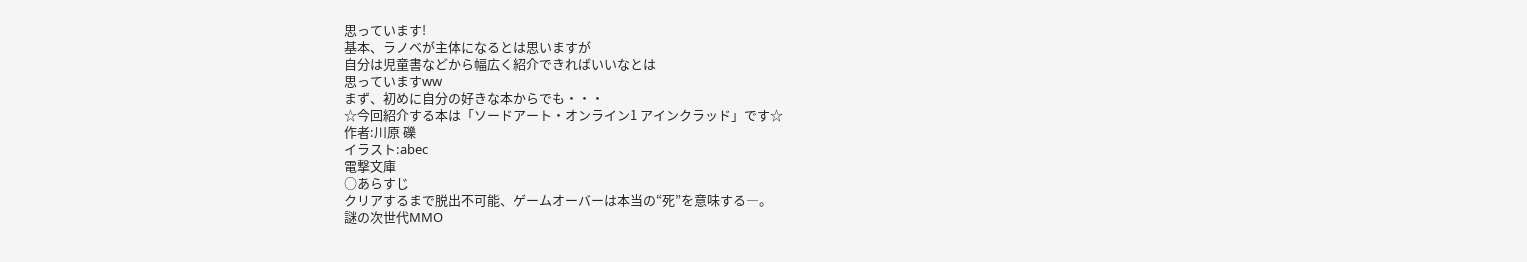思っています!
基本、ラノベが主体になるとは思いますが
自分は児童書などから幅広く紹介できればいいなとは
思っていますww
まず、初めに自分の好きな本からでも・・・
☆今回紹介する本は「ソードアート・オンライン1 アインクラッド」です☆
作者:川原 礫
イラスト:abec
電撃文庫
○あらすじ
クリアするまで脱出不可能、ゲームオーバーは本当の“死”を意味する―。
謎の次世代MMO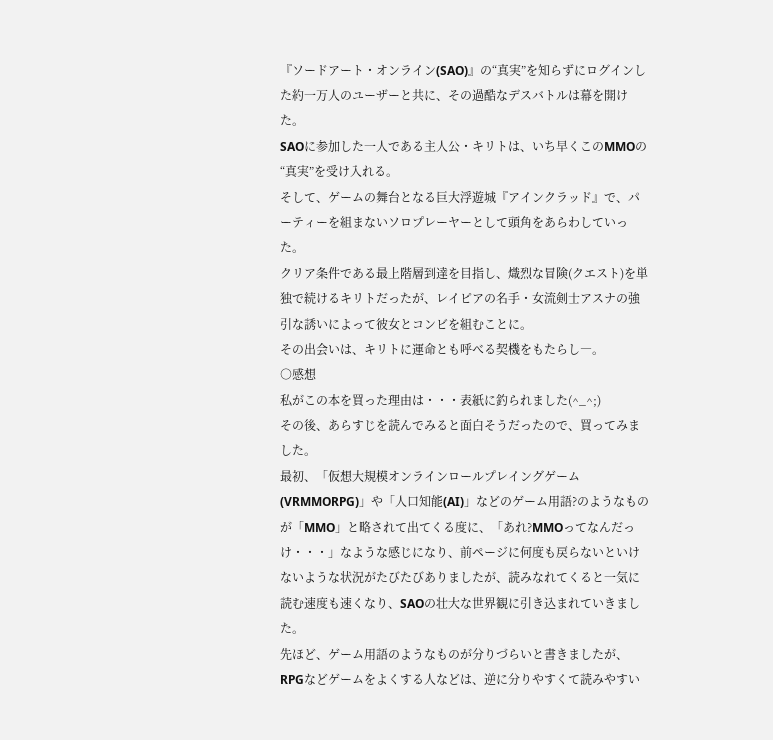『ソードアート・オンライン(SAO)』の“真実”を知らずにログインした約一万人のユーザーと共に、その過酷なデスバトルは幕を開けた。
SAOに参加した一人である主人公・キリトは、いち早くこのMMOの“真実”を受け入れる。
そして、ゲームの舞台となる巨大浮遊城『アインクラッド』で、パーティーを組まないソロプレーヤーとして頭角をあらわしていった。
クリア条件である最上階層到達を目指し、熾烈な冒険(クエスト)を単独で続けるキリトだったが、レイピアの名手・女流剣士アスナの強引な誘いによって彼女とコンビを組むことに。
その出会いは、キリトに運命とも呼べる契機をもたらし―。
○感想
私がこの本を買った理由は・・・表紙に釣られました(^_^;)
その後、あらすじを読んでみると面白そうだったので、買ってみました。
最初、「仮想大規模オンラインロールプレイングゲーム(VRMMORPG)」や「人口知能(AI)」などのゲーム用語?のようなものが「MMO」と略されて出てくる度に、「あれ?MMOってなんだっけ・・・」なような感じになり、前ページに何度も戻らないといけないような状況がたびたびありましたが、読みなれてくると一気に読む速度も速くなり、SAOの壮大な世界観に引き込まれていきました。
先ほど、ゲーム用語のようなものが分りづらいと書きましたが、RPGなどゲームをよくする人などは、逆に分りやすくて読みやすい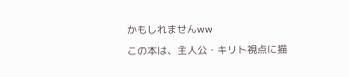かもしれませんww
この本は、主人公・キリト視点に描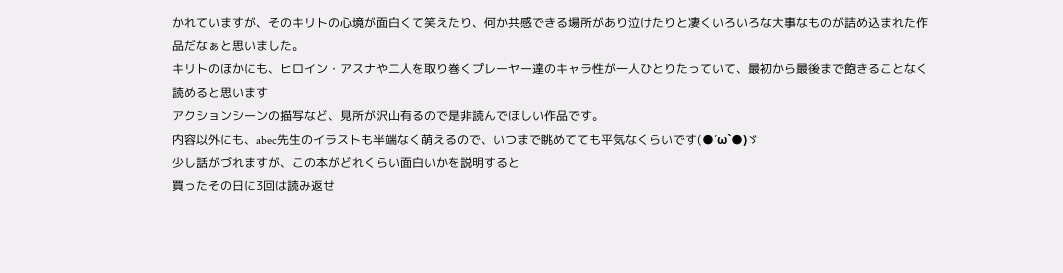かれていますが、そのキリトの心境が面白くて笑えたり、何か共感できる場所があり泣けたりと凄くいろいろな大事なものが詰め込まれた作品だなぁと思いました。
キリトのほかにも、ヒロイン・アスナや二人を取り巻くプレーヤー達のキャラ性が一人ひとりたっていて、最初から最後まで飽きることなく読めると思います
アクションシーンの描写など、見所が沢山有るので是非読んでほしい作品です。
内容以外にも、abec先生のイラストも半端なく萌えるので、いつまで眺めてても平気なくらいです(●´ω`●)ゞ
少し話がづれますが、この本がどれくらい面白いかを説明すると
買ったその日に3回は読み返せ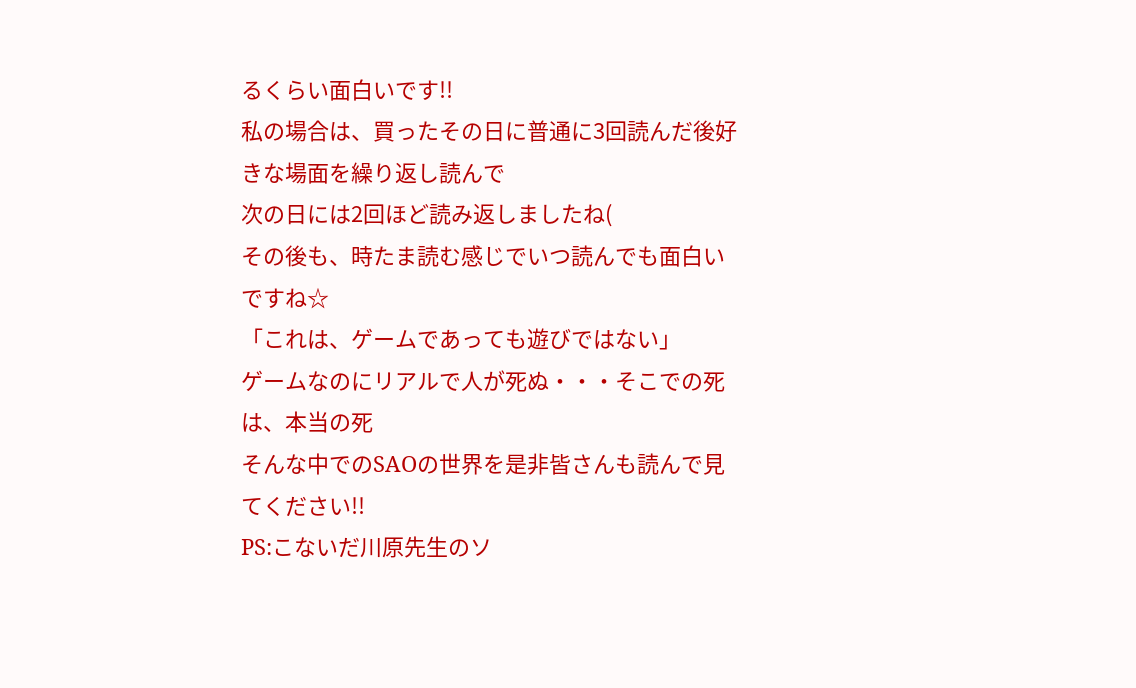るくらい面白いです!!
私の場合は、買ったその日に普通に3回読んだ後好きな場面を繰り返し読んで
次の日には2回ほど読み返しましたね(
その後も、時たま読む感じでいつ読んでも面白いですね☆
「これは、ゲームであっても遊びではない」
ゲームなのにリアルで人が死ぬ・・・そこでの死は、本当の死
そんな中でのSAOの世界を是非皆さんも読んで見てください!!
PS:こないだ川原先生のソ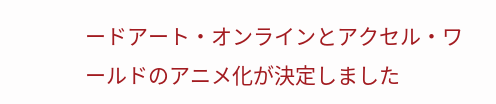ードアート・オンラインとアクセル・ワールドのアニメ化が決定しました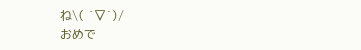ね\( ´▽`)/
おめで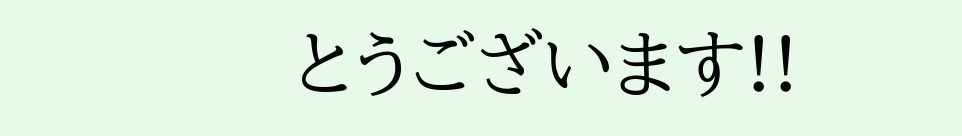とうございます!!